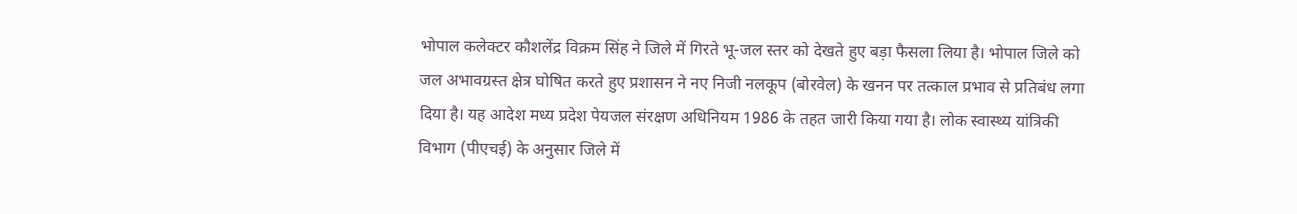भोपाल कलेक्टर कौशलेंद्र विक्रम सिंह ने जिले में गिरते भू-जल स्तर को देखते हुए बड़ा फैसला लिया है। भोपाल जिले को जल अभावग्रस्त क्षेत्र घोषित करते हुए प्रशासन ने नए निजी नलकूप (बोरवेल) के खनन पर तत्काल प्रभाव से प्रतिबंध लगा दिया है। यह आदेश मध्य प्रदेश पेयजल संरक्षण अधिनियम 1986 के तहत जारी किया गया है। लोक स्वास्थ्य यांत्रिकी विभाग (पीएचई) के अनुसार जिले में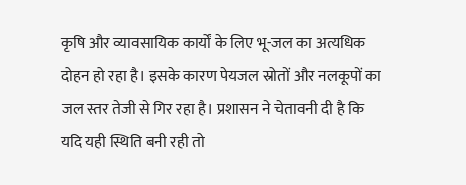कृषि और व्यावसायिक कार्यों के लिए भू-जल का अत्यधिक दोहन हो रहा है। इसके कारण पेयजल स्रोतों और नलकूपों का जल स्तर तेजी से गिर रहा है। प्रशासन ने चेतावनी दी है कि यदि यही स्थिति बनी रही तो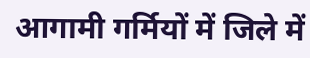आगामी गर्मियों में जिले में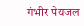गंभीर पेयजल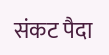संकट पैदा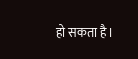हो सकता है।